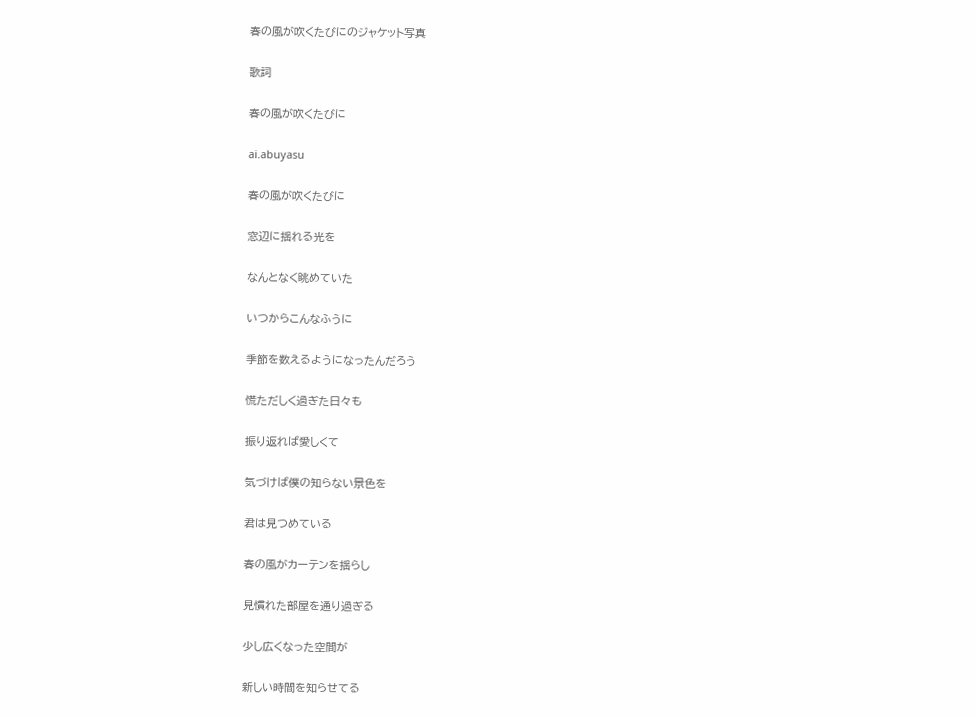春の風が吹くたびにのジャケット写真

歌詞

春の風が吹くたびに

ai.abuyasu

春の風が吹くたびに

窓辺に揺れる光を

なんとなく眺めていた

いつからこんなふうに

季節を数えるようになったんだろう

慌ただしく過ぎた日々も

振り返れば愛しくて

気づけば僕の知らない景色を

君は見つめている

春の風がカーテンを揺らし

見慣れた部屋を通り過ぎる

少し広くなった空間が

新しい時間を知らせてる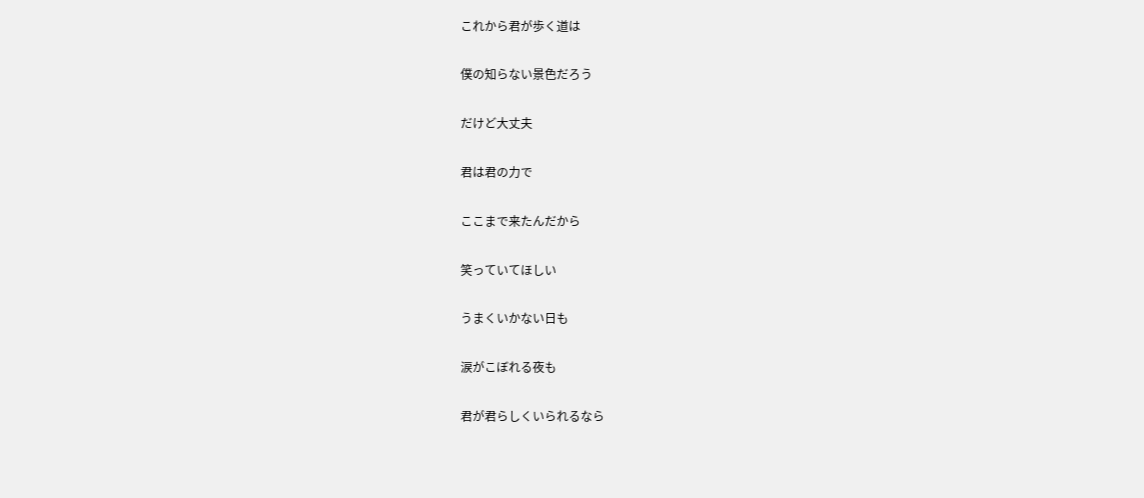これから君が歩く道は

僕の知らない景色だろう

だけど大丈夫

君は君の力で

ここまで来たんだから

笑っていてほしい

うまくいかない日も

涙がこぼれる夜も

君が君らしくいられるなら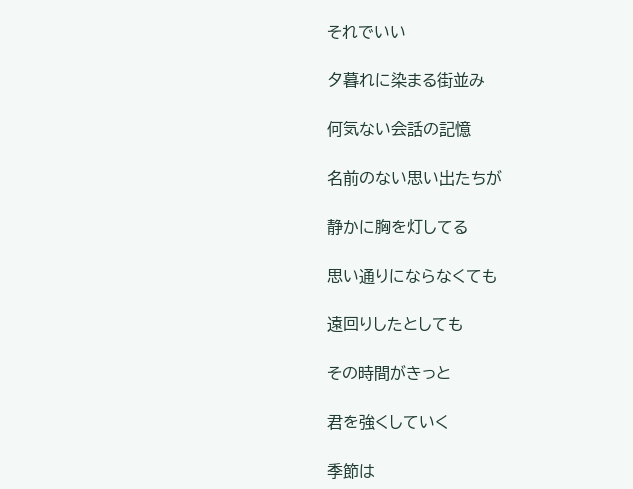それでいい

夕暮れに染まる街並み

何気ない会話の記憶

名前のない思い出たちが

静かに胸を灯してる

思い通りにならなくても

遠回りしたとしても

その時間がきっと

君を強くしていく

季節は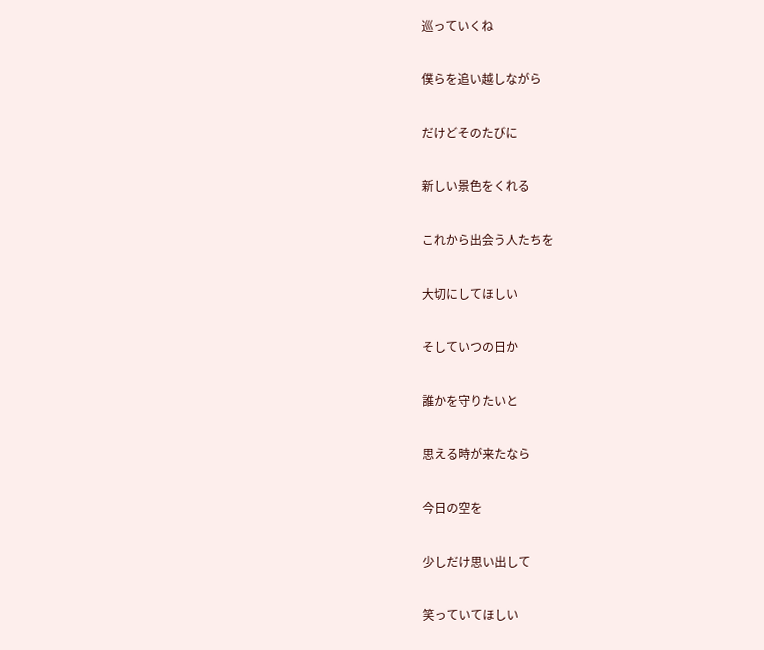巡っていくね

僕らを追い越しながら

だけどそのたびに

新しい景色をくれる

これから出会う人たちを

大切にしてほしい

そしていつの日か

誰かを守りたいと

思える時が来たなら

今日の空を

少しだけ思い出して

笑っていてほしい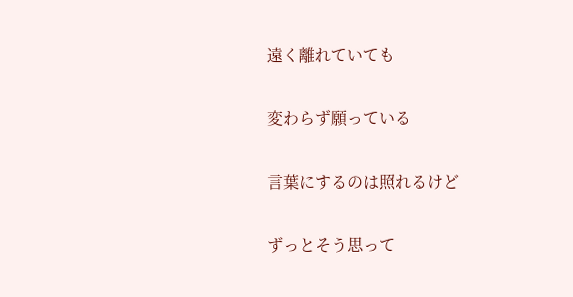遠く離れていても

変わらず願っている

言葉にするのは照れるけど

ずっとそう思って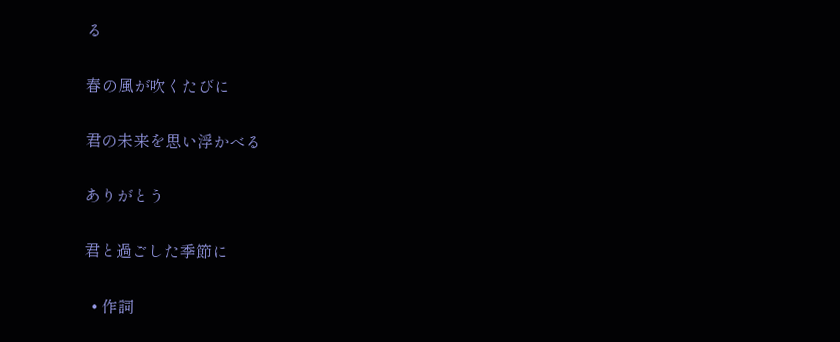る

春の風が吹くたびに

君の未来を思い浮かべる

ありがとう

君と過ごした季節に

  • 作詞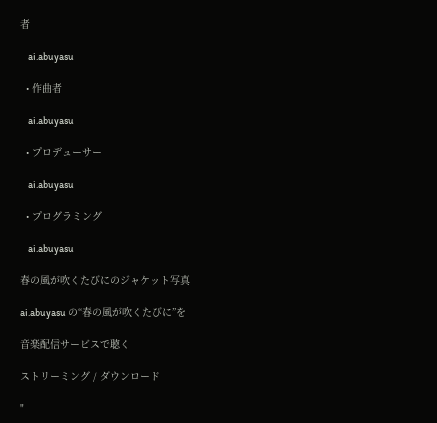者

    ai.abuyasu

  • 作曲者

    ai.abuyasu

  • プロデューサー

    ai.abuyasu

  • プログラミング

    ai.abuyasu

春の風が吹くたびにのジャケット写真

ai.abuyasu の“春の風が吹くたびに”を

音楽配信サービスで聴く

ストリーミング / ダウンロード

"